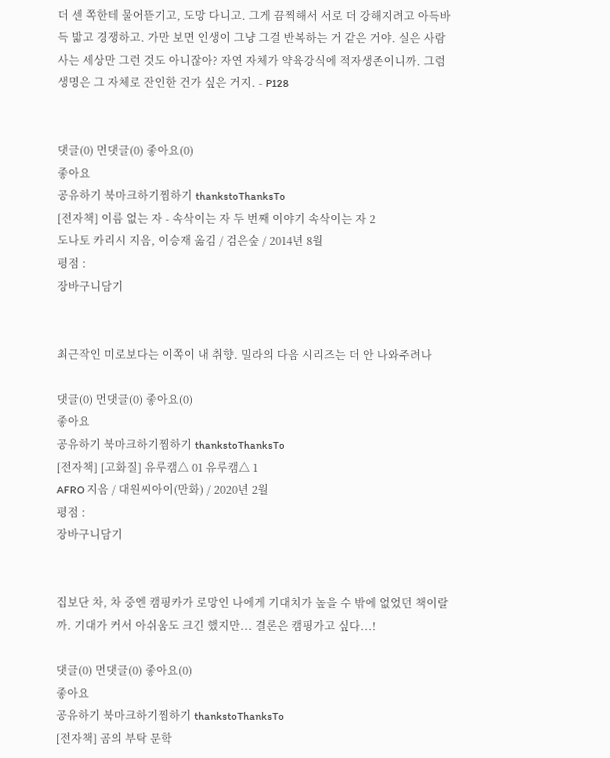더 센 쪽한테 물어뜯기고, 도망 다니고. 그게 끔찍해서 서로 더 강해지려고 아득바득 밟고 경쟁하고. 가만 보면 인생이 그냥 그걸 반복하는 거 같은 거야. 실은 사람 사는 세상만 그런 것도 아니잖아? 자연 자체가 약육강식에 적자생존이니까. 그럼 생명은 그 자체로 잔인한 건가 싶은 거지. - P128


댓글(0) 먼댓글(0) 좋아요(0)
좋아요
공유하기 북마크하기찜하기 thankstoThanksTo
[전자책] 이름 없는 자 - 속삭이는 자 두 번째 이야기 속삭이는 자 2
도나토 카리시 지음, 이승재 옮김 / 검은숲 / 2014년 8월
평점 :
장바구니담기


최근작인 미로보다는 이쪽이 내 취향. 밀라의 다음 시리즈는 더 안 나와주려나

댓글(0) 먼댓글(0) 좋아요(0)
좋아요
공유하기 북마크하기찜하기 thankstoThanksTo
[전자책] [고화질] 유루캠△ 01 유루캠△ 1
AFRO 지음 / 대원씨아이(만화) / 2020년 2월
평점 :
장바구니담기


집보단 차, 차 중엔 캠핑카가 로망인 나에게 기대치가 높을 수 밖에 없었던 책이랄까. 기대가 커서 아쉬움도 크긴 했지만... 결론은 캠핑가고 싶다...!

댓글(0) 먼댓글(0) 좋아요(0)
좋아요
공유하기 북마크하기찜하기 thankstoThanksTo
[전자책] 곰의 부탁 문학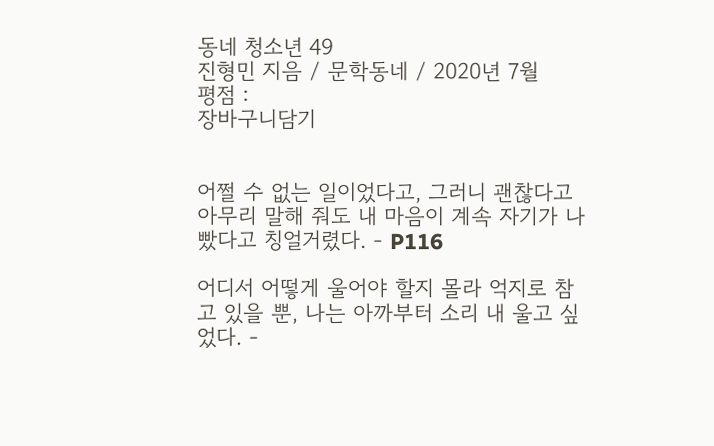동네 청소년 49
진형민 지음 / 문학동네 / 2020년 7월
평점 :
장바구니담기


어쩔 수 없는 일이었다고, 그러니 괜찮다고 아무리 말해 줘도 내 마음이 계속 자기가 나빴다고 칭얼거렸다. - P116

어디서 어떻게 울어야 할지 몰라 억지로 참고 있을 뿐, 나는 아까부터 소리 내 울고 싶었다. -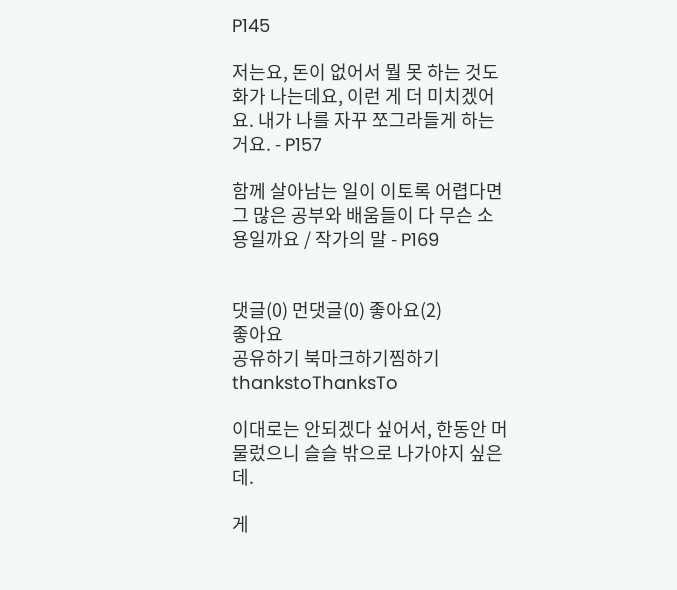P145

저는요, 돈이 없어서 뭘 못 하는 것도 화가 나는데요, 이런 게 더 미치겠어요. 내가 나를 자꾸 쪼그라들게 하는 거요. - P157

함께 살아남는 일이 이토록 어렵다면 그 많은 공부와 배움들이 다 무슨 소용일까요 / 작가의 말 - P169


댓글(0) 먼댓글(0) 좋아요(2)
좋아요
공유하기 북마크하기찜하기 thankstoThanksTo

이대로는 안되겠다 싶어서, 한동안 머물렀으니 슬슬 밖으로 나가야지 싶은데.

게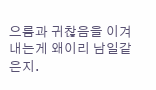으름과 귀찮음을 이겨내는게 왜이리 남일같은지.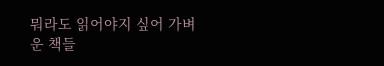뭐라도 읽어야지 싶어 가벼운 책들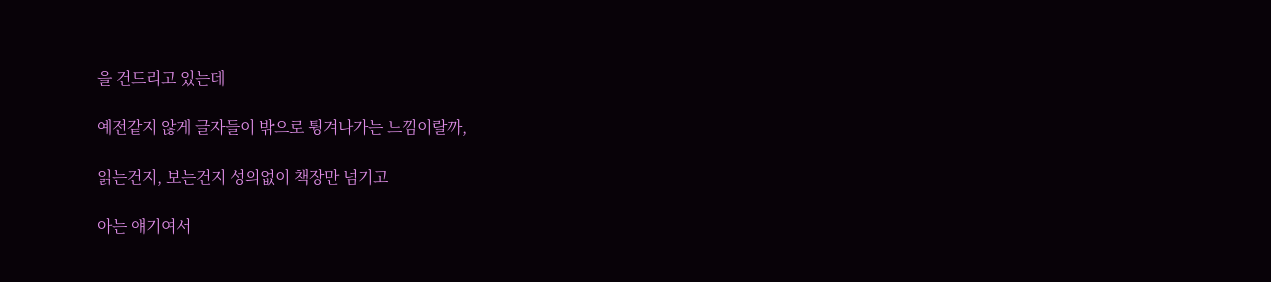을 건드리고 있는데

예전같지 않게 글자들이 밖으로 튕겨나가는 느낌이랄까,

읽는건지, 보는건지 성의없이 책장만 넘기고

아는 얘기여서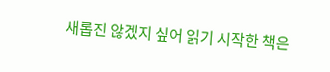새롭진 않겠지 싶어 읽기 시작한 책은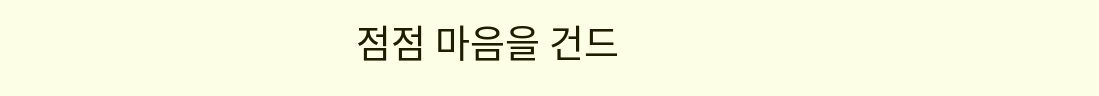점점 마음을 건드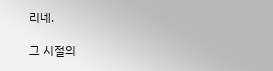리네.

그 시절의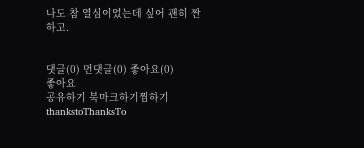나도 참 열심이었는데 싶어 괜히 짠하고.


댓글(0) 먼댓글(0) 좋아요(0)
좋아요
공유하기 북마크하기찜하기 thankstoThanksTo